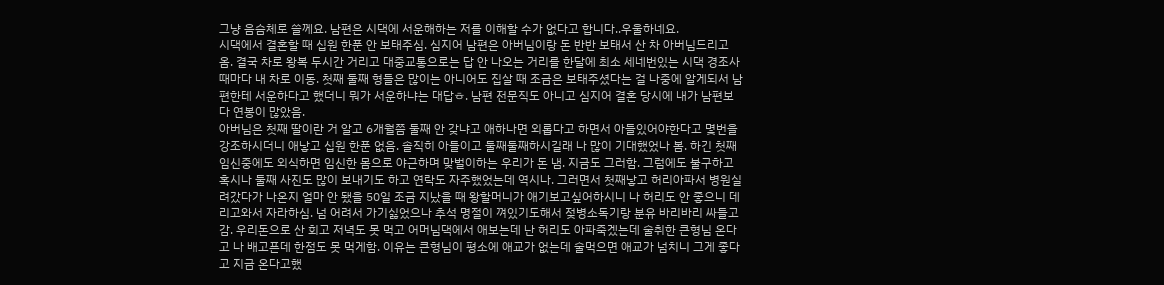그냥 음슴체로 쓸께요. 남편은 시댁에 서운해하는 저를 이해할 수가 없다고 합니다..우울하네요.
시댁에서 결혼할 때 십원 한푼 안 보태주심. 심지어 남편은 아버님이랑 돈 반반 보태서 산 차 아버님드리고 옴. 결국 차로 왕복 두시간 거리고 대중교통으로는 답 안 나오는 거리를 한달에 최소 세네번있는 시댁 경조사때마다 내 차로 이동. 첫째 둘째 형들은 많이는 아니어도 집살 때 조금은 보태주셨다는 걸 나중에 알게되서 남편한테 서운하다고 했더니 뭐가 서운하냐는 대답ㅎ. 남편 전문직도 아니고 심지어 결혼 당시에 내가 남편보다 연봉이 많았음.
아버님은 첫째 딸이란 거 알고 6개월쯤 둘째 안 갖냐고 애하나면 외롭다고 하면서 아들있어야한다고 몇번을 강조하시더니 애낳고 십원 한푼 없음. 솔직히 아들이고 둘째둘째하시길래 나 많이 기대했었나 봄. 하긴 첫째 임신중에도 외식하면 임신한 몸으로 야근하며 맞벌이하는 우리가 돈 냄. 지금도 그러함. 그럼에도 불구하고 혹시나 둘째 사진도 많이 보내기도 하고 연락도 자주했었는데 역시나. 그러면서 첫째낳고 허리아파서 병원실려갔다가 나온지 얼마 안 됐을 50일 조금 지났을 때 왕할머니가 애기보고싶어하시니 나 허리도 안 좋으니 데리고와서 자라하심. 넘 어려서 가기싫었으나 추석 명절이 껴있기도해서 젖병소독기랑 분유 바리바리 싸들고 감. 우리돈으로 산 회고 저녁도 못 먹고 어머님댁에서 애보는데 난 허리도 아파죽겠는데 술취한 큰형님 온다고 나 배고픈데 한점도 못 먹게함. 이유는 큰형님이 평소에 애교가 없는데 술먹으면 애교가 넘치니 그게 좋다고 지금 온다고했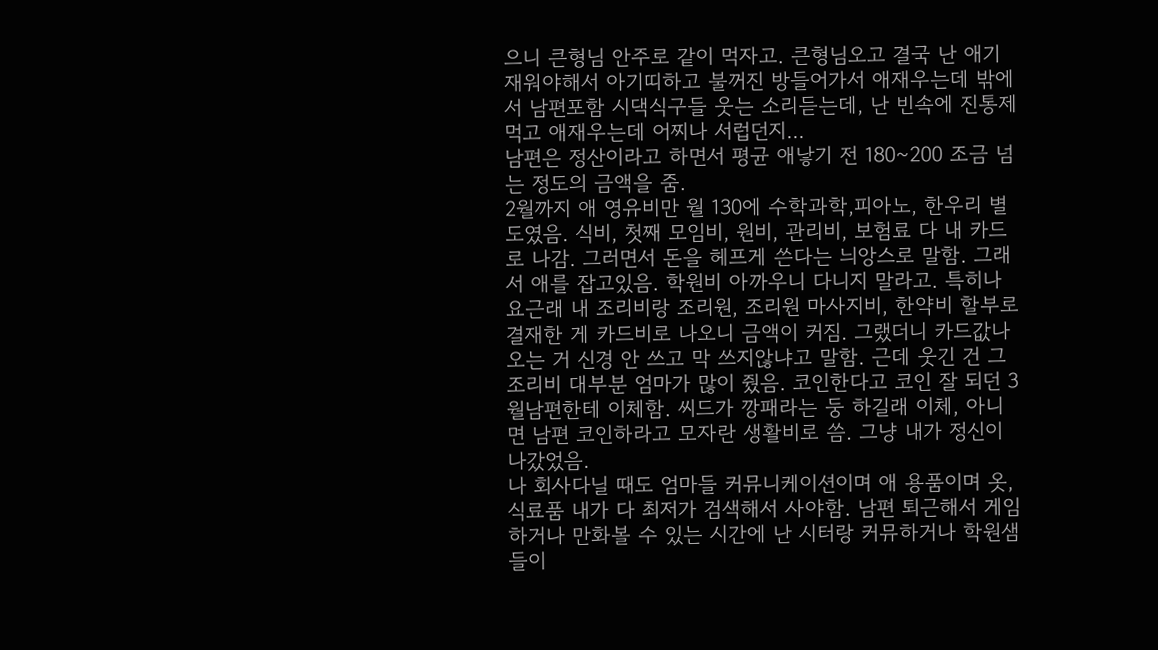으니 큰형님 안주로 같이 먹자고. 큰형님오고 결국 난 애기 재워야해서 아기띠하고 불꺼진 방들어가서 애재우는데 밖에서 남편포함 시댁식구들 웃는 소리듣는데, 난 빈속에 진통제먹고 애재우는데 어찌나 서럽던지...
남편은 정산이라고 하면서 평균 애낳기 전 180~200 조금 넘는 정도의 금액을 줌.
2월까지 애 영유비만 월 130에 수학과학,피아노, 한우리 별도였음. 식비, 첫째 모임비, 원비, 관리비, 보험료 다 내 카드로 나감. 그러면서 돈을 헤프게 쓴다는 늬앙스로 말함. 그래서 애를 잡고있음. 학원비 아까우니 다니지 말라고. 특히나 요근래 내 조리비랑 조리원, 조리원 마사지비, 한약비 할부로 결재한 게 카드비로 나오니 금액이 커짐. 그랬더니 카드값나오는 거 신경 안 쓰고 막 쓰지않냐고 말함. 근데 웃긴 건 그 조리비 대부분 엄마가 많이 줬음. 코인한다고 코인 잘 되던 3월남편한테 이체함. 씨드가 깡패라는 둥 하길래 이체, 아니면 남편 코인하라고 모자란 생활비로 씀. 그냥 내가 정신이 나갔었음.
나 회사다닐 때도 엄마들 커뮤니케이션이며 애 용품이며 옷, 식료품 내가 다 최저가 검색해서 사야함. 남편 퇴근해서 게임하거나 만화볼 수 있는 시간에 난 시터랑 커뮤하거나 학원샘들이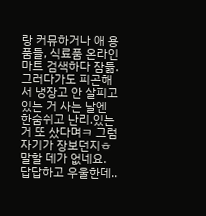랑 커뮤하거나 애 용품들, 식료품 온라인마트 검색하다 잠듦. 그러다가도 피곤해서 냉장고 안 살피고 있는 거 사는 날엔 한숨쉬고 난리.있는 거 또 샀다며ㅋ 그럼 자기가 장보던지ㅎ
말할 데가 없네요. 답답하고 우울한데..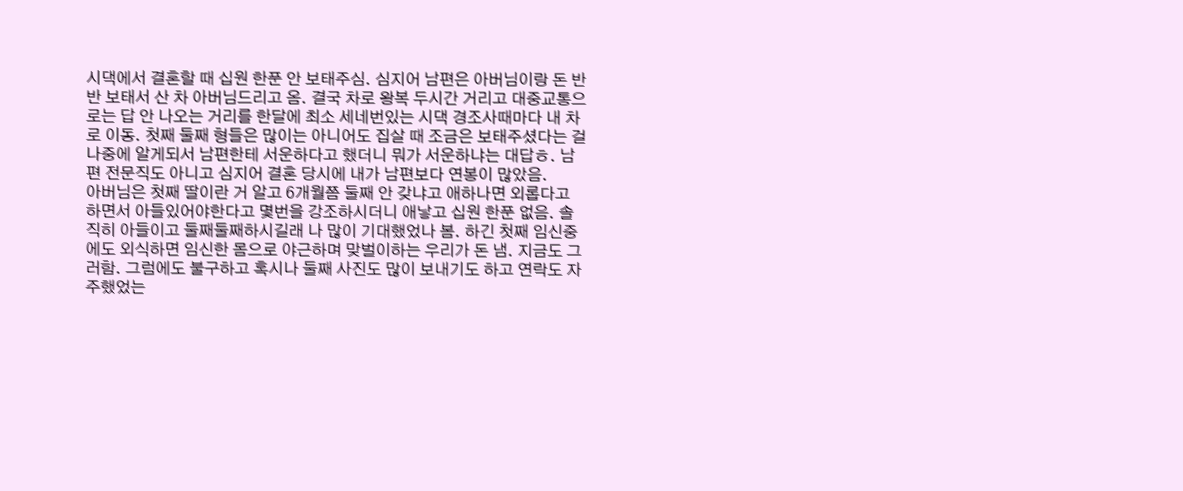시댁에서 결혼할 때 십원 한푼 안 보태주심. 심지어 남편은 아버님이랑 돈 반반 보태서 산 차 아버님드리고 옴. 결국 차로 왕복 두시간 거리고 대중교통으로는 답 안 나오는 거리를 한달에 최소 세네번있는 시댁 경조사때마다 내 차로 이동. 첫째 둘째 형들은 많이는 아니어도 집살 때 조금은 보태주셨다는 걸 나중에 알게되서 남편한테 서운하다고 했더니 뭐가 서운하냐는 대답ㅎ. 남편 전문직도 아니고 심지어 결혼 당시에 내가 남편보다 연봉이 많았음.
아버님은 첫째 딸이란 거 알고 6개월쯤 둘째 안 갖냐고 애하나면 외롭다고 하면서 아들있어야한다고 몇번을 강조하시더니 애낳고 십원 한푼 없음. 솔직히 아들이고 둘째둘째하시길래 나 많이 기대했었나 봄. 하긴 첫째 임신중에도 외식하면 임신한 몸으로 야근하며 맞벌이하는 우리가 돈 냄. 지금도 그러함. 그럼에도 불구하고 혹시나 둘째 사진도 많이 보내기도 하고 연락도 자주했었는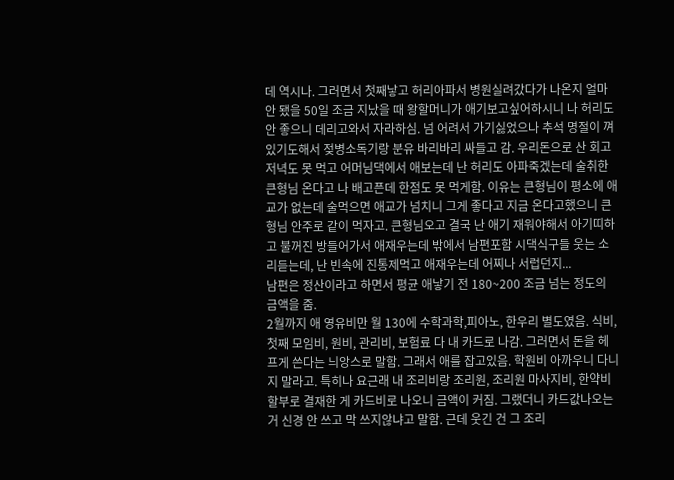데 역시나. 그러면서 첫째낳고 허리아파서 병원실려갔다가 나온지 얼마 안 됐을 50일 조금 지났을 때 왕할머니가 애기보고싶어하시니 나 허리도 안 좋으니 데리고와서 자라하심. 넘 어려서 가기싫었으나 추석 명절이 껴있기도해서 젖병소독기랑 분유 바리바리 싸들고 감. 우리돈으로 산 회고 저녁도 못 먹고 어머님댁에서 애보는데 난 허리도 아파죽겠는데 술취한 큰형님 온다고 나 배고픈데 한점도 못 먹게함. 이유는 큰형님이 평소에 애교가 없는데 술먹으면 애교가 넘치니 그게 좋다고 지금 온다고했으니 큰형님 안주로 같이 먹자고. 큰형님오고 결국 난 애기 재워야해서 아기띠하고 불꺼진 방들어가서 애재우는데 밖에서 남편포함 시댁식구들 웃는 소리듣는데, 난 빈속에 진통제먹고 애재우는데 어찌나 서럽던지...
남편은 정산이라고 하면서 평균 애낳기 전 180~200 조금 넘는 정도의 금액을 줌.
2월까지 애 영유비만 월 130에 수학과학,피아노, 한우리 별도였음. 식비, 첫째 모임비, 원비, 관리비, 보험료 다 내 카드로 나감. 그러면서 돈을 헤프게 쓴다는 늬앙스로 말함. 그래서 애를 잡고있음. 학원비 아까우니 다니지 말라고. 특히나 요근래 내 조리비랑 조리원, 조리원 마사지비, 한약비 할부로 결재한 게 카드비로 나오니 금액이 커짐. 그랬더니 카드값나오는 거 신경 안 쓰고 막 쓰지않냐고 말함. 근데 웃긴 건 그 조리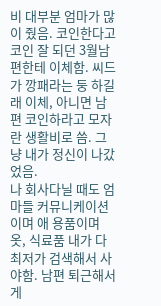비 대부분 엄마가 많이 줬음. 코인한다고 코인 잘 되던 3월남편한테 이체함. 씨드가 깡패라는 둥 하길래 이체, 아니면 남편 코인하라고 모자란 생활비로 씀. 그냥 내가 정신이 나갔었음.
나 회사다닐 때도 엄마들 커뮤니케이션이며 애 용품이며 옷, 식료품 내가 다 최저가 검색해서 사야함. 남편 퇴근해서 게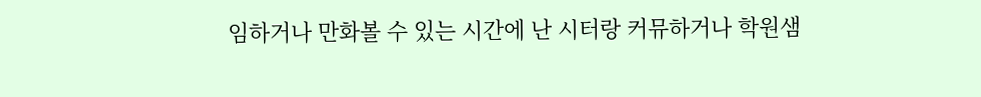임하거나 만화볼 수 있는 시간에 난 시터랑 커뮤하거나 학원샘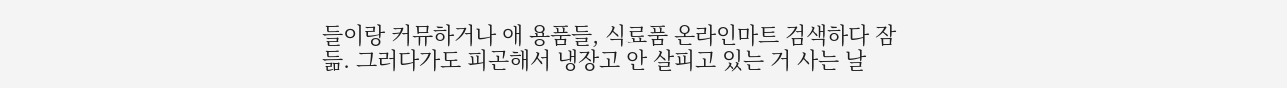들이랑 커뮤하거나 애 용품들, 식료품 온라인마트 검색하다 잠듦. 그러다가도 피곤해서 냉장고 안 살피고 있는 거 사는 날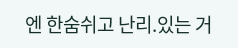엔 한숨쉬고 난리.있는 거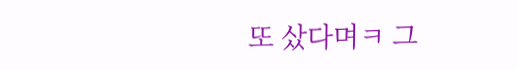또 샀다며ㅋ 그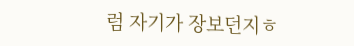럼 자기가 장보던지ㅎ